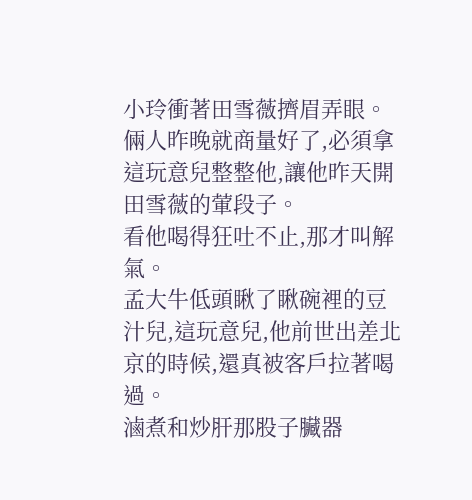小玲衝著田雪薇擠眉弄眼。
倆人昨晚就商量好了,必須拿這玩意兒整整他,讓他昨天開田雪薇的葷段子。
看他喝得狂吐不止,那才叫解氣。
孟大牛低頭瞅了瞅碗裡的豆汁兒,這玩意兒,他前世出差北京的時候,還真被客戶拉著喝過。
滷煮和炒肝那股子臟器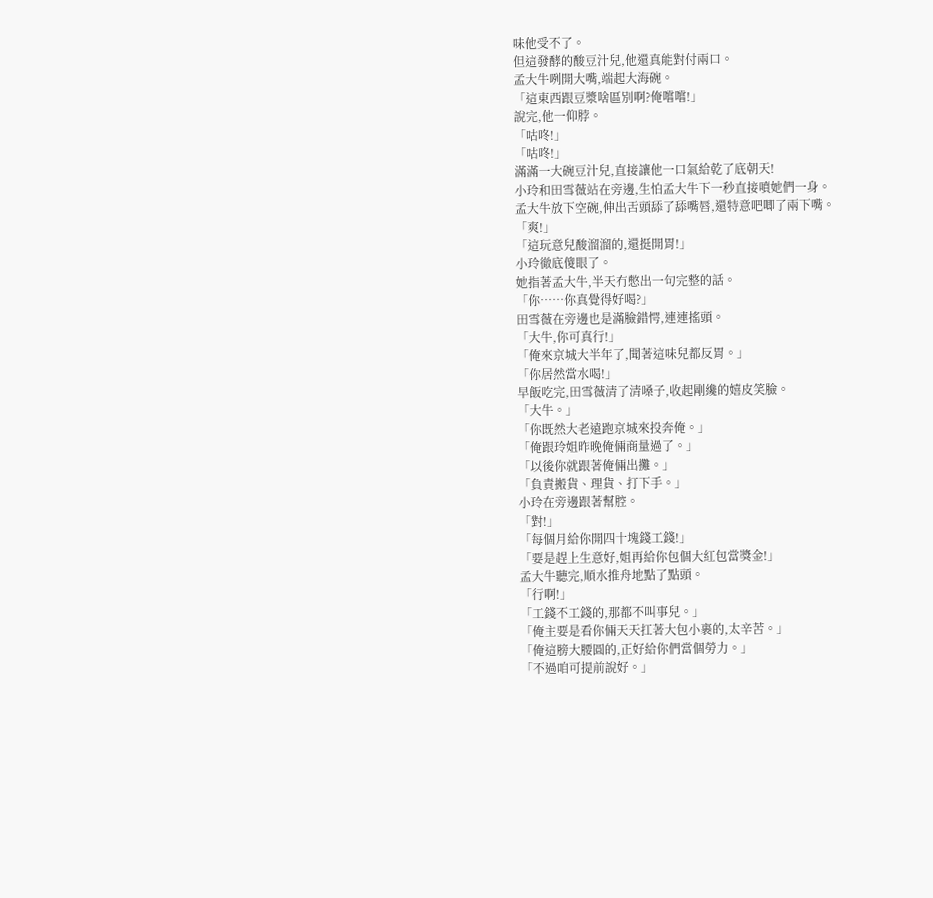味他受不了。
但這發酵的酸豆汁兒,他還真能對付兩口。
孟大牛咧開大嘴,端起大海碗。
「這東西跟豆漿啥區別啊?俺嚐嚐!」
說完,他一仰脖。
「咕咚!」
「咕咚!」
滿滿一大碗豆汁兒,直接讓他一口氣給乾了底朝天!
小玲和田雪薇站在旁邊,生怕孟大牛下一秒直接噴她們一身。
孟大牛放下空碗,伸出舌頭舔了舔嘴唇,還特意吧唧了兩下嘴。
「爽!」
「這玩意兒酸溜溜的,還挺開胃!」
小玲徹底傻眼了。
她指著孟大牛,半天冇憋出一句完整的話。
「你……你真覺得好喝?」
田雪薇在旁邊也是滿臉錯愕,連連搖頭。
「大牛,你可真行!」
「俺來京城大半年了,聞著這味兒都反胃。」
「你居然當水喝!」
早飯吃完,田雪薇清了清嗓子,收起剛纔的嬉皮笑臉。
「大牛。」
「你既然大老遠跑京城來投奔俺。」
「俺跟玲姐昨晚俺倆商量過了。」
「以後你就跟著俺倆出攤。」
「負責搬貨、理貨、打下手。」
小玲在旁邊跟著幫腔。
「對!」
「每個月給你開四十塊錢工錢!」
「要是趕上生意好,姐再給你包個大紅包當獎金!」
孟大牛聽完,順水推舟地點了點頭。
「行啊!」
「工錢不工錢的,那都不叫事兒。」
「俺主要是看你倆天天扛著大包小裹的,太辛苦。」
「俺這膀大腰圓的,正好給你們當個勞力。」
「不過咱可提前說好。」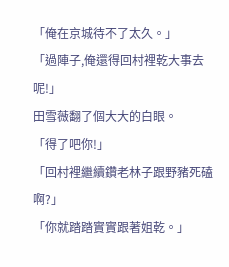「俺在京城待不了太久。」
「過陣子,俺還得回村裡乾大事去呢!」
田雪薇翻了個大大的白眼。
「得了吧你!」
「回村裡繼續鑽老林子跟野豬死磕啊?」
「你就踏踏實實跟著姐乾。」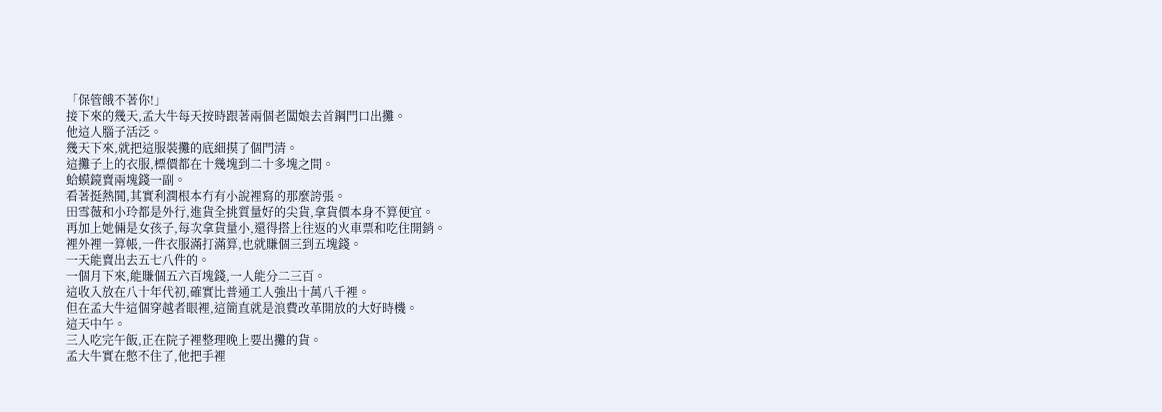「保管餓不著你!」
接下來的幾天,孟大牛每天按時跟著兩個老闆娘去首鋼門口出攤。
他這人腦子活泛。
幾天下來,就把這服裝攤的底細摸了個門清。
這攤子上的衣服,標價都在十幾塊到二十多塊之間。
蛤蟆鏡賣兩塊錢一副。
看著挺熱鬨,其實利潤根本冇有小說裡寫的那麼誇張。
田雪薇和小玲都是外行,進貨全挑質量好的尖貨,拿貨價本身不算便宜。
再加上她倆是女孩子,每次拿貨量小,還得搭上往返的火車票和吃住開銷。
裡外裡一算帳,一件衣服滿打滿算,也就賺個三到五塊錢。
一天能賣出去五七八件的。
一個月下來,能賺個五六百塊錢,一人能分二三百。
這收入放在八十年代初,確實比普通工人強出十萬八千裡。
但在孟大牛這個穿越者眼裡,這簡直就是浪費改革開放的大好時機。
這天中午。
三人吃完午飯,正在院子裡整理晚上要出攤的貨。
孟大牛實在憋不住了,他把手裡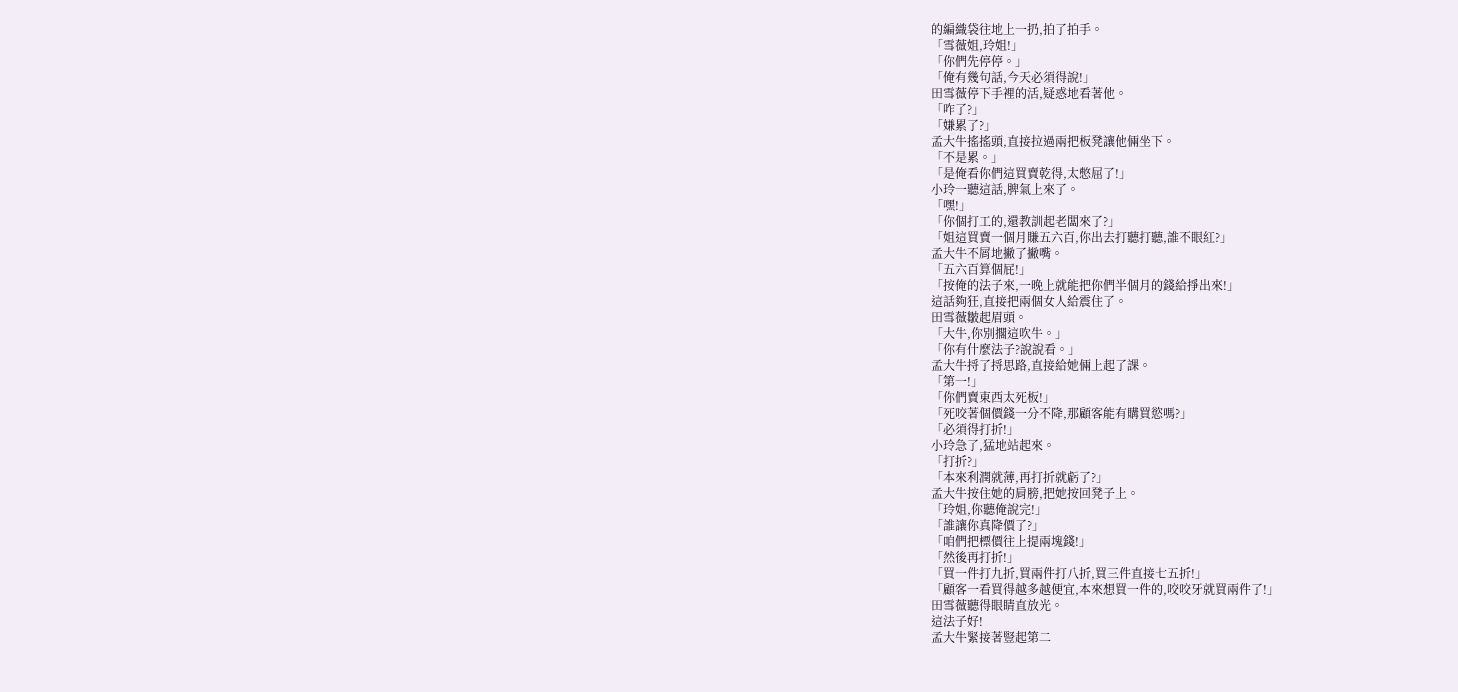的編織袋往地上一扔,拍了拍手。
「雪薇姐,玲姐!」
「你們先停停。」
「俺有幾句話,今天必須得說!」
田雪薇停下手裡的活,疑惑地看著他。
「咋了?」
「嫌累了?」
孟大牛搖搖頭,直接拉過兩把板凳讓他倆坐下。
「不是累。」
「是俺看你們這買賣乾得,太憋屈了!」
小玲一聽這話,脾氣上來了。
「嘿!」
「你個打工的,還教訓起老闆來了?」
「姐這買賣一個月賺五六百,你出去打聽打聽,誰不眼紅?」
孟大牛不屑地撇了撇嘴。
「五六百算個屁!」
「按俺的法子來,一晚上就能把你們半個月的錢給掙出來!」
這話夠狂,直接把兩個女人給震住了。
田雪薇皺起眉頭。
「大牛,你別擱這吹牛。」
「你有什麼法子?說說看。」
孟大牛捋了捋思路,直接給她倆上起了課。
「第一!」
「你們賣東西太死板!」
「死咬著個價錢一分不降,那顧客能有購買慾嗎?」
「必須得打折!」
小玲急了,猛地站起來。
「打折?」
「本來利潤就薄,再打折就虧了?」
孟大牛按住她的肩膀,把她按回凳子上。
「玲姐,你聽俺說完!」
「誰讓你真降價了?」
「咱們把標價往上提兩塊錢!」
「然後再打折!」
「買一件打九折,買兩件打八折,買三件直接七五折!」
「顧客一看買得越多越便宜,本來想買一件的,咬咬牙就買兩件了!」
田雪薇聽得眼睛直放光。
這法子好!
孟大牛緊接著豎起第二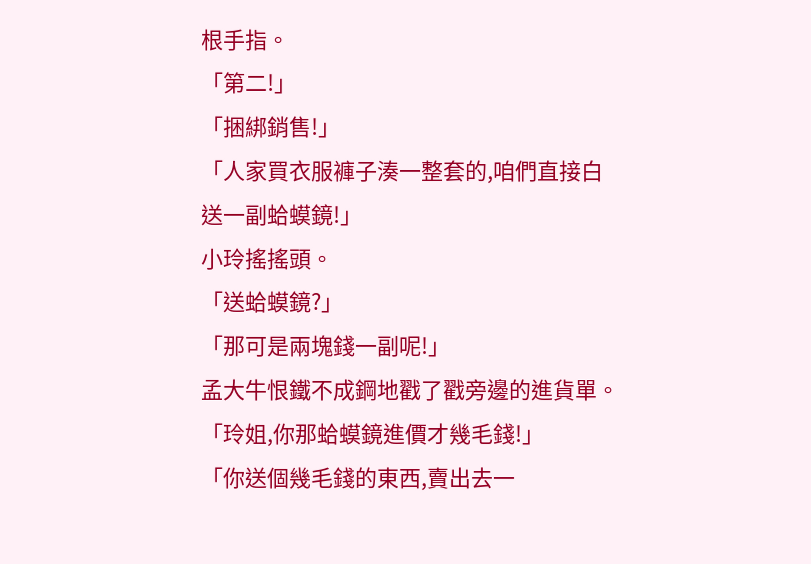根手指。
「第二!」
「捆綁銷售!」
「人家買衣服褲子湊一整套的,咱們直接白送一副蛤蟆鏡!」
小玲搖搖頭。
「送蛤蟆鏡?」
「那可是兩塊錢一副呢!」
孟大牛恨鐵不成鋼地戳了戳旁邊的進貨單。
「玲姐,你那蛤蟆鏡進價才幾毛錢!」
「你送個幾毛錢的東西,賣出去一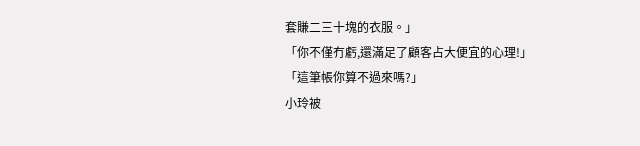套賺二三十塊的衣服。」
「你不僅冇虧,還滿足了顧客占大便宜的心理!」
「這筆帳你算不過來嗎?」
小玲被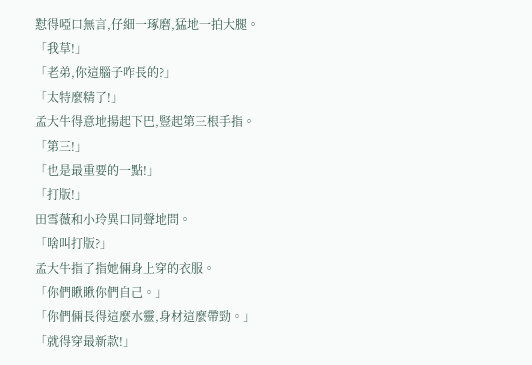懟得啞口無言,仔細一琢磨,猛地一拍大腿。
「我草!」
「老弟,你這腦子咋長的?」
「太特麼精了!」
孟大牛得意地揚起下巴,豎起第三根手指。
「第三!」
「也是最重要的一點!」
「打版!」
田雪薇和小玲異口同聲地問。
「啥叫打版?」
孟大牛指了指她倆身上穿的衣服。
「你們瞅瞅你們自己。」
「你們倆長得這麼水靈,身材這麼帶勁。」
「就得穿最新款!」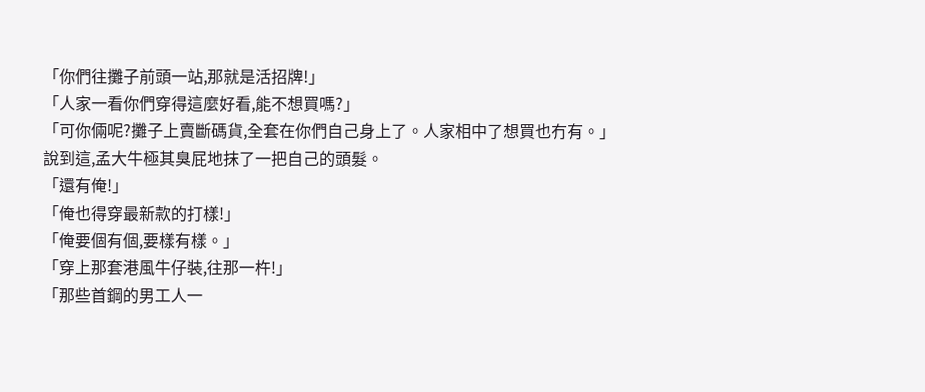「你們往攤子前頭一站,那就是活招牌!」
「人家一看你們穿得這麼好看,能不想買嗎?」
「可你倆呢?攤子上賣斷碼貨,全套在你們自己身上了。人家相中了想買也冇有。」
說到這,孟大牛極其臭屁地抹了一把自己的頭髮。
「還有俺!」
「俺也得穿最新款的打樣!」
「俺要個有個,要樣有樣。」
「穿上那套港風牛仔裝,往那一杵!」
「那些首鋼的男工人一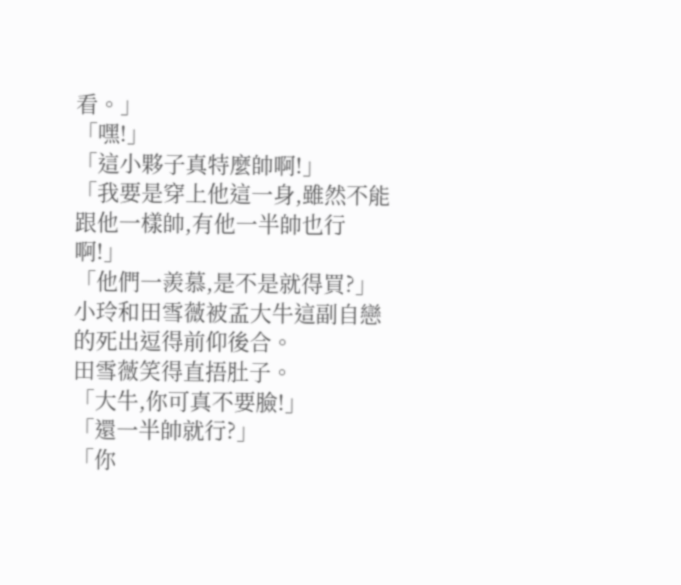看。」
「嘿!」
「這小夥子真特麼帥啊!」
「我要是穿上他這一身,雖然不能跟他一樣帥,有他一半帥也行啊!」
「他們一羨慕,是不是就得買?」
小玲和田雪薇被孟大牛這副自戀的死出逗得前仰後合。
田雪薇笑得直捂肚子。
「大牛,你可真不要臉!」
「還一半帥就行?」
「你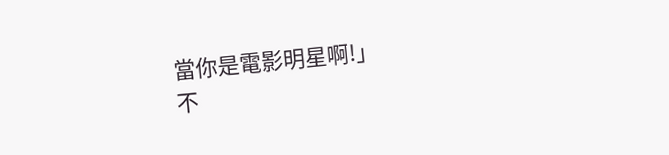當你是電影明星啊!」
不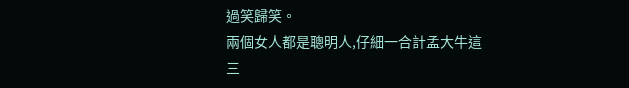過笑歸笑。
兩個女人都是聰明人,仔細一合計孟大牛這三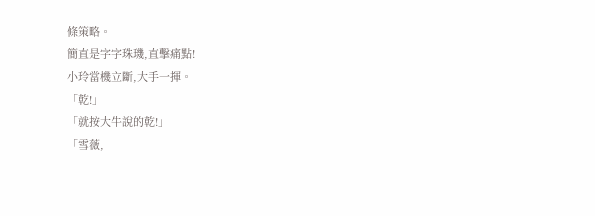條策略。
簡直是字字珠璣,直擊痛點!
小玲當機立斷,大手一揮。
「乾!」
「就按大牛說的乾!」
「雪薇,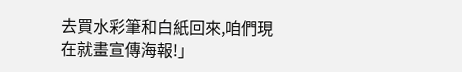去買水彩筆和白紙回來,咱們現在就畫宣傳海報!」